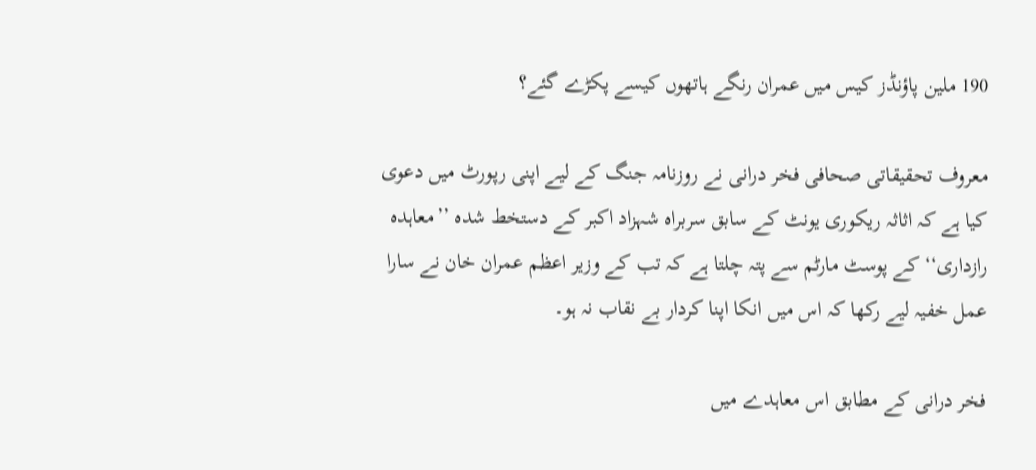190 ملین پاؤنڈز کیس میں عمران رنگے ہاتھوں کیسے پکڑے گئے؟

معروف تحقیقاتی صحافی فخر درانی نے روزنامہ جنگ کے لیے اپنی رپورٹ میں دعوی کیا ہے کہ اثاثہ ریکوری یونٹ کے سابق سربراہ شہزاد اکبر کے دستخط شدہ ’’معاہدہ رازداری‘‘ کے پوسٹ مارٹم سے پتہ چلتا ہے کہ تب کے وزیر اعظم عمران خان نے سارا عمل خفیہ لیے رکھا کہ اس میں انکا اپنا کردار بے نقاب نہ ہو۔

فخر درانی کے مطابق اس معاہدے میں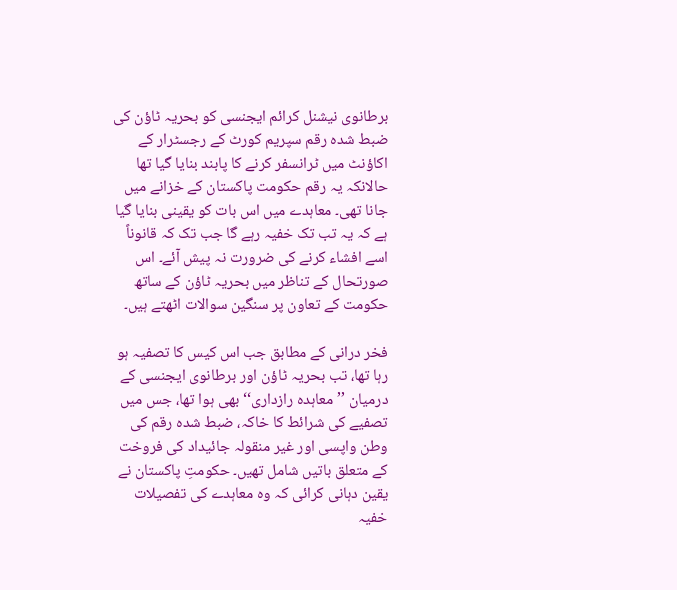برطانوی نیشنل کرائم ایجنسی کو بحریہ ٹاؤن کی ضبط شدہ رقم سپریم کورٹ کے رجسٹرار کے اکاؤنٹ میں ٹرانسفر کرنے کا پابند بنایا گیا تھا حالانکہ یہ رقم حکومت پاکستان کے خزانے میں جانا تھی۔ معاہدے میں اس بات کو یقینی بنایا گیا ہے کہ یہ تب تک خفیہ رہے گا جب تک کہ قانوناً اسے افشاء کرنے کی ضرورت نہ پیش آئے۔ اس صورتحال کے تناظر میں بحریہ ٹاؤن کے ساتھ حکومت کے تعاون پر سنگین سوالات اٹھتے ہیں۔

فخر درانی کے مطابق جب اس کیس کا تصفیہ ہو رہا تھا، تب بحریہ ٹاؤن اور برطانوی ایجنسی کے درمیان ’’معاہدہ رازداری‘‘ بھی ہوا تھا، جس میں تصفیے کی شرائط کا خاکہ، ضبط شدہ رقم کی وطن واپسی اور غیر منقولہ جائیداد کی فروخت کے متعلق باتیں شامل تھیں۔ حکومتِ پاکستان نے یقین دہانی کرائی کہ وہ معاہدے کی تفصیلات خفیہ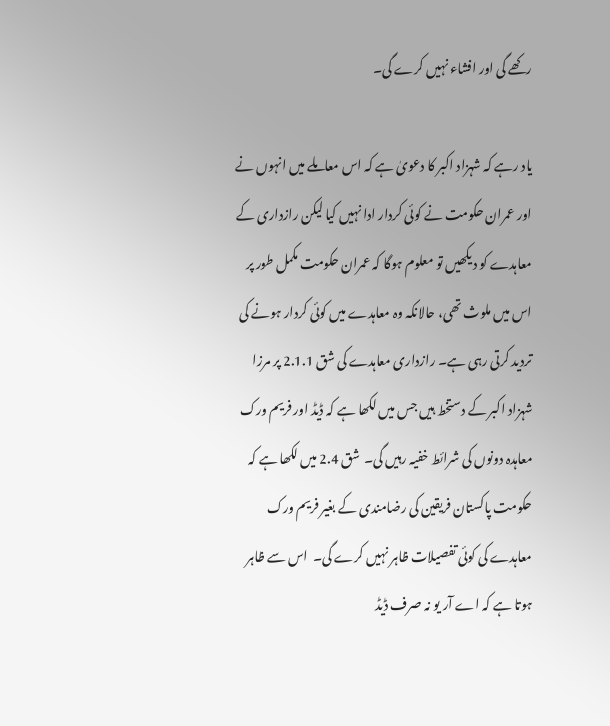رکھے گی اور افشاء نہیں کرے گی۔

یاد رہے کہ شہزاد اکبر کا دعویٰ ہے کہ اس معاملے میں انہوں نے اور عمران حکومت نے کوئی کردار ادا نہیں کیا لیکن رازداری کے معاہدے کو دیکھیں تو معلوم ہوگا کہ عمران حکومت مکمل طور پر اس میں ملوث تھی، حالانکہ وہ معاہدے میں کوئی کردار ہونے کی تردید کرتی رہی ہے۔ رازداری معاہدے کی شق 2.1.1 پر مرزا شہزاد اکبر کے دستخط ہیں جس میں لکھا ہے کہ ڈیڈ اور فریم ورک معاہدہ دونوں کی شرائط خفیہ رہیں گی۔  شق 2.4 میں لکھا ہے کہ حکومت پاکستان فریقین کی رضامندی کے بغیر فریم ورک معاہدے کی کوئی تفصیلات ظاہر نہیں کرے گی۔  اس سے ظاہر ہوتا ہے کہ اے آر یو نہ صرف ڈیڈ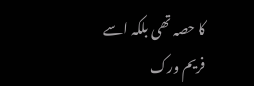کا حصہ تھی بلکہ اسے فریم ورک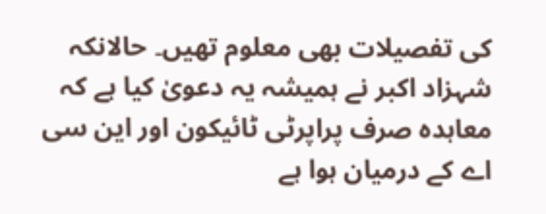کی تفصیلات بھی معلوم تھیں۔ حالانکہ شہزاد اکبر نے ہمیشہ یہ دعویٰ کیا ہے کہ معاہدہ صرف پراپرٹی ٹائیکون اور این سی اے کے درمیان ہوا ہے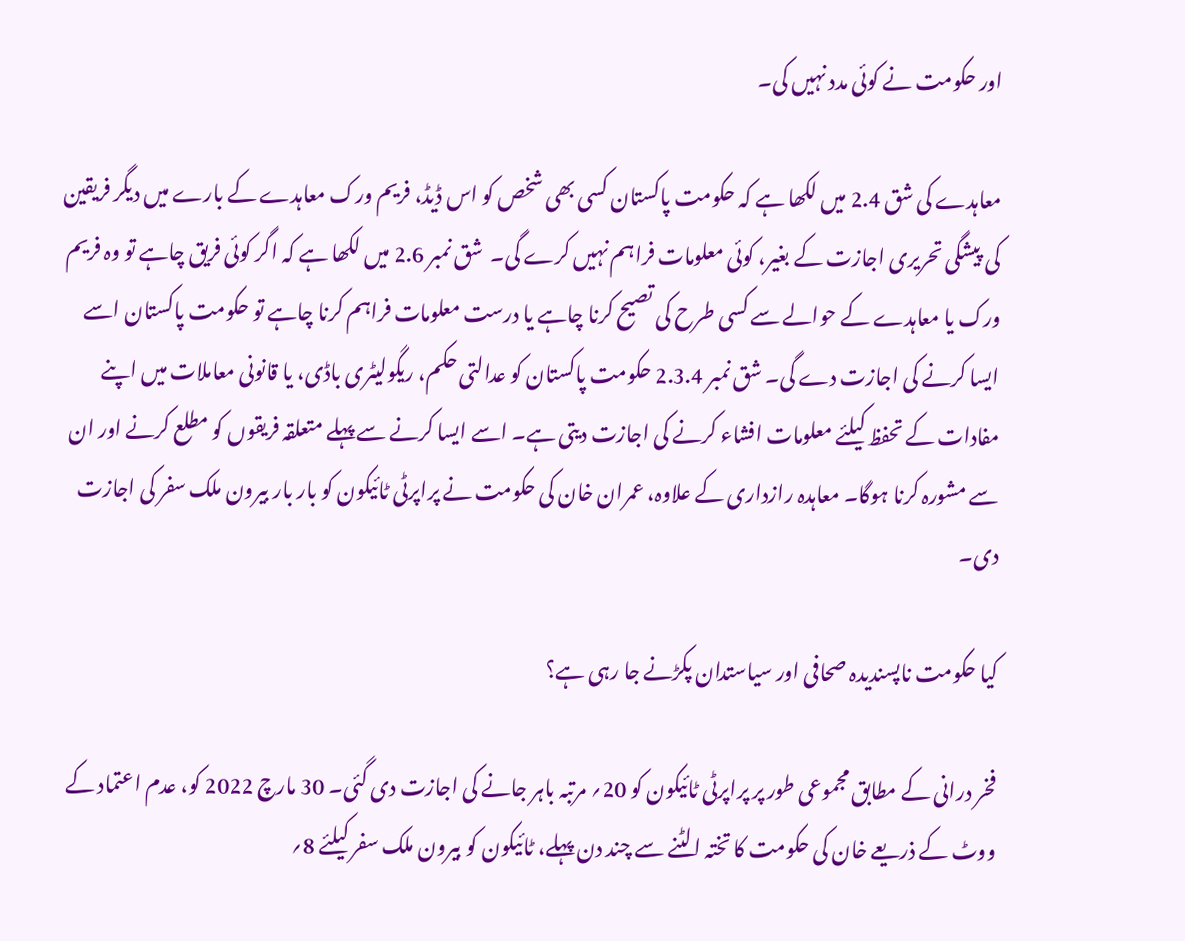اور حکومت نے کوئی مدد نہیں کی۔

معاہدے کی شق 2.4 میں لکھا ہے کہ حکومت پاکستان کسی بھی شخص کو اس ڈیڈ، فریم ورک معاہدے کے بارے میں دیگر فریقین کی پیشگی تحریری اجازت کے بغیر، کوئی معلومات فراہم نہیں کرے گی۔  شق نمبر 2.6 میں لکھا ہے کہ اگر کوئی فریق چاہے تو وہ فریم ورک یا معاہدے کے حوالے سے کسی طرح کی تصیح کرنا چاہے یا درست معلومات فراہم کرنا چاہے تو حکومت پاکستان اسے ایسا کرنے کی اجازت دے گی۔ شق نمبر 2.3.4 حکومت پاکستان کو عدالتی حکم، ریگولیٹری باڈی، یا قانونی معاملات میں اپنے مفادات کے تحفظ کیلئے معلومات افشاء کرنے کی اجازت دیتی ہے۔ اسے ایسا کرنے سے پہلے متعلقہ فریقوں کو مطلع کرنے اور ان سے مشورہ کرنا ہوگا۔ معاہدہ رازداری کے علاوہ، عمران خان کی حکومت نے پراپرٹی ٹائیکون کو بار بار بیرون ملک سفر کی اجازت دی۔

کیا حکومت ناپسندیدہ صحافی اور سیاستدان پکڑنے جا رہی ہے؟

فخر درانی کے مطابق مجموعی طور پر پراپرٹی ٹائیکون کو 20؍ مرتبہ باہر جانے کی اجازت دی گئی۔ 30 مارچ 2022 کو، عدم اعتماد کے ووٹ کے ذریعے خان کی حکومت کا تختہ الٹنے سے چند دن پہلے، ٹائیکون کو بیرون ملک سفر کیلئے 8؍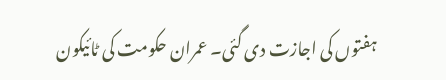ہفتوں کی اجازت دی گئی۔ عمران حکومت کی ٹائیکون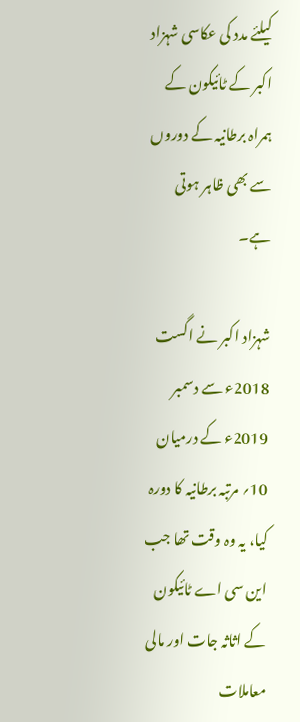کیلئے مدد کی عکاسی شہزاد اکبر کے ٹائیکون کے ہمراہ برطانیہ کے دوروں سے بھی ظاہر ہوتی ہے۔

شہزاد اکبر نے اگست 2018ء سے دسمبر 2019ء کے درمیان 10؍ مرتبہ برطانیہ کا دورہ کیا، یہ وہ وقت تھا جب این سی اے ٹائیکون کے اثاثہ جات اور مالی معاملات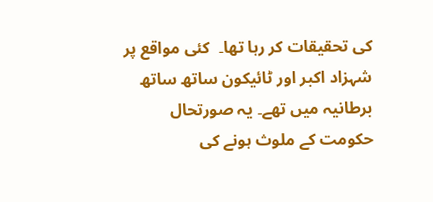کی تحقیقات کر رہا تھا۔  کئی مواقع پر شہزاد اکبر اور ٹائیکون ساتھ ساتھ برطانیہ میں تھے۔ یہ صورتحال حکومت کے ملوث ہونے کی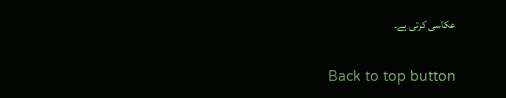عکاسی کرتی ہے۔

Back to top button